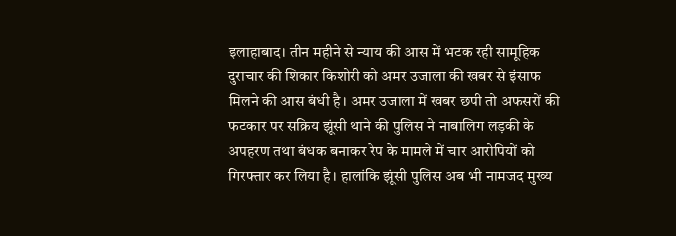इलाहाबाद। तीन महीने से न्याय की आस में भटक रही सामूहिक दुराचार की शिकार किशोरी को अमर उजाला की खबर से इंसाफ मिलने की आस बंधी है। अमर उजाला में खबर छपी तो अफसरों की फटकार पर सक्रिय झूंसी थाने की पुलिस ने नाबालिग लड़की के अपहरण तथा बंधक बनाकर रेप के मामले में चार आरोपियों को गिरफ्तार कर लिया है। हालांकि झूंसी पुलिस अब भी नामजद मुख्य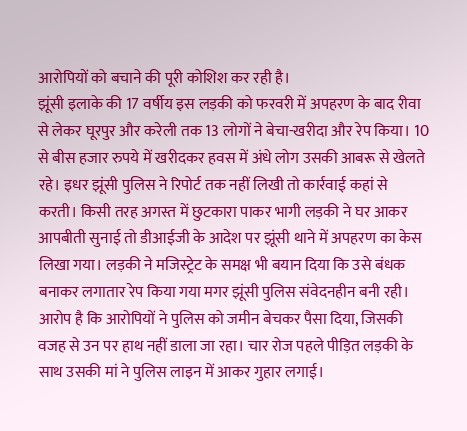आरोपियों को बचाने की पूरी कोशिश कर रही है।
झूंसी इलाके की 17 वर्षीय इस लड़की को फरवरी में अपहरण के बाद रीवा से लेकर घूरपुर और करेली तक 13 लोगों ने बेचा-खरीदा और रेप किया। 10 से बीस हजार रुपये में खरीदकर हवस में अंधे लोग उसकी आबरू से खेलते रहे। इधर झूंसी पुलिस ने रिपोर्ट तक नहीं लिखी तो कार्रवाई कहां से करती। किसी तरह अगस्त में छुटकारा पाकर भागी लड़की ने घर आकर आपबीती सुनाई तो डीआईजी के आदेश पर झूंसी थाने में अपहरण का केस लिखा गया। लड़की ने मजिस्ट्रेट के समक्ष भी बयान दिया कि उसे बंधक बनाकर लगातार रेप किया गया मगर झूंसी पुलिस संवेदनहीन बनी रही। आरोप है कि आरोपियों ने पुलिस को जमीन बेचकर पैसा दिया, जिसकी वजह से उन पर हाथ नहीं डाला जा रहा। चार रोज पहले पीड़ित लड़की के साथ उसकी मां ने पुलिस लाइन में आकर गुहार लगाई।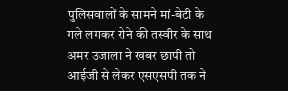पुलिसवालों के सामने मां-बेटी के गले लगकर रोने की तस्वीर के साथ अमर उजाला ने खबर छापी तो आईजी से लेकर एसएसपी तक ने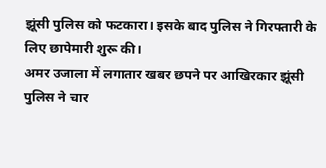झूंसी पुलिस को फटकारा। इसके बाद पुलिस ने गिरफ्तारी के लिए छापेमारी शुरू की।
अमर उजाला में लगातार खबर छपने पर आखिरकार झूंसी पुलिस ने चार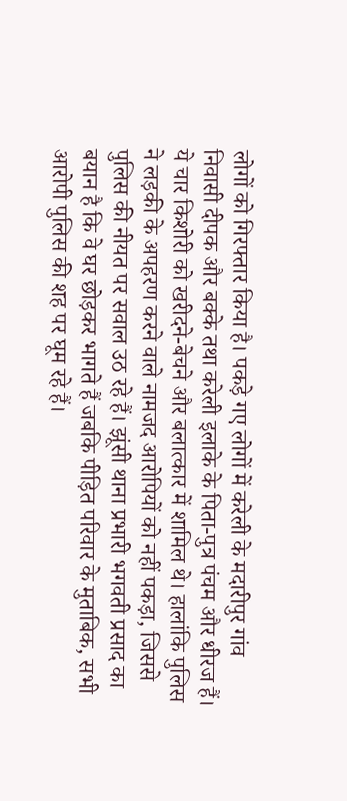लोगों को गिरफ्तार किया है। पकड़े गए लोगों में करेली के मदारीपुर गांव निवासी दीपक और बक्के तथा करेली इलाके के पिता-पुत्र पंचम और धीरज हैं। ये चार किशोरी को खरीदने-बेचने और बलात्कार में शामिल थे। हालांकि पुलिस ने लड़की के अपहरण करने वाले नामजद आरोपियों को नहीं पकड़ा, जिससे पुलिस की नीयत पर सवाल उठ रहे हैं। झूंसी थाना प्रभारी भगवती प्रसाद का बयान है कि वे घर छोड़कर भागते हैं जबकि पीड़ित परिवार के मुताबिक, सभी आरोपी पुलिस की शह पर घूम रहे हैं।